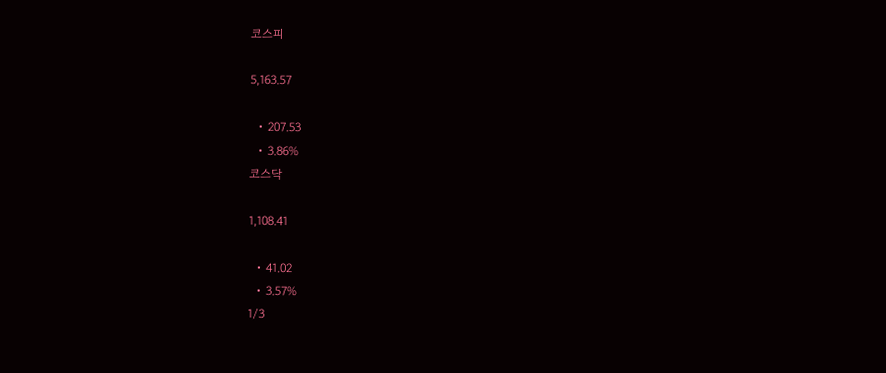코스피

5,163.57

  • 207.53
  • 3.86%
코스닥

1,108.41

  • 41.02
  • 3.57%
1/3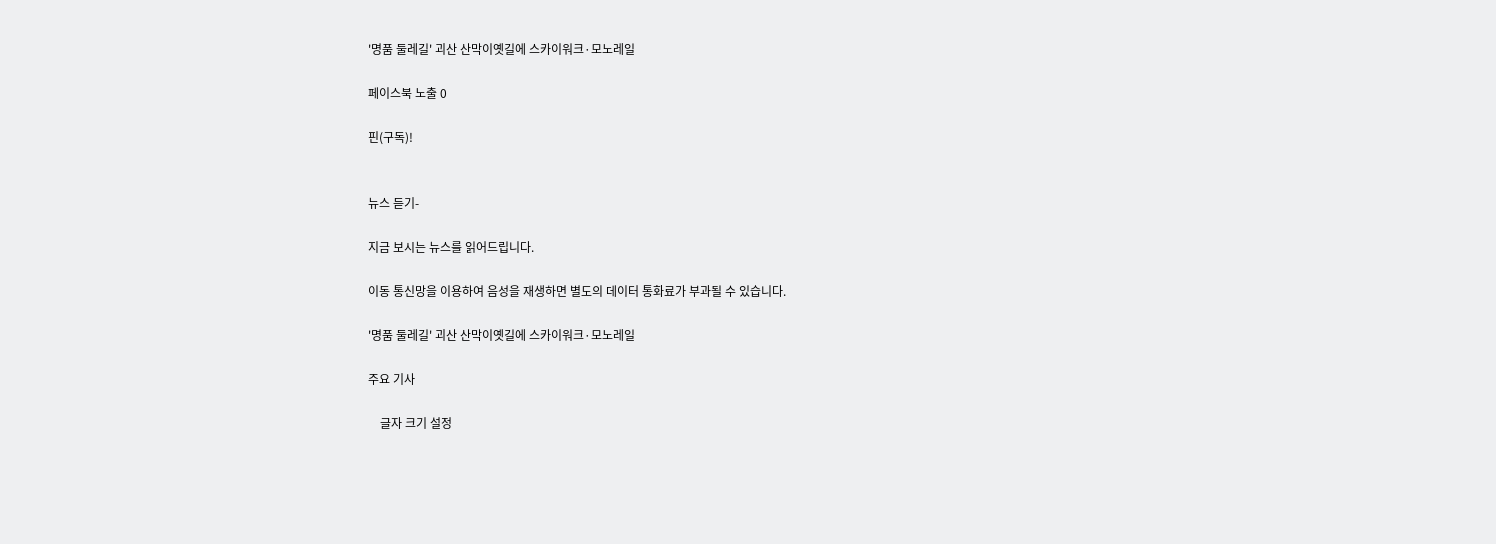'명품 둘레길' 괴산 산막이옛길에 스카이워크·모노레일

페이스북 노출 0

핀(구독)!


뉴스 듣기-

지금 보시는 뉴스를 읽어드립니다.

이동 통신망을 이용하여 음성을 재생하면 별도의 데이터 통화료가 부과될 수 있습니다.

'명품 둘레길' 괴산 산막이옛길에 스카이워크·모노레일

주요 기사

    글자 크기 설정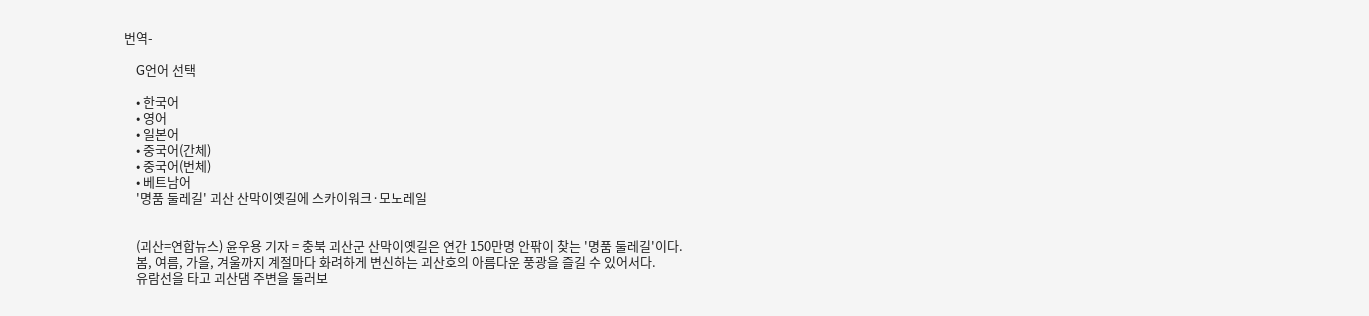번역-

    G언어 선택

    • 한국어
    • 영어
    • 일본어
    • 중국어(간체)
    • 중국어(번체)
    • 베트남어
    '명품 둘레길' 괴산 산막이옛길에 스카이워크·모노레일


    (괴산=연합뉴스) 윤우용 기자 = 충북 괴산군 산막이옛길은 연간 150만명 안팎이 찾는 '명품 둘레길'이다.
    봄, 여름, 가을, 겨울까지 계절마다 화려하게 변신하는 괴산호의 아름다운 풍광을 즐길 수 있어서다.
    유람선을 타고 괴산댐 주변을 둘러보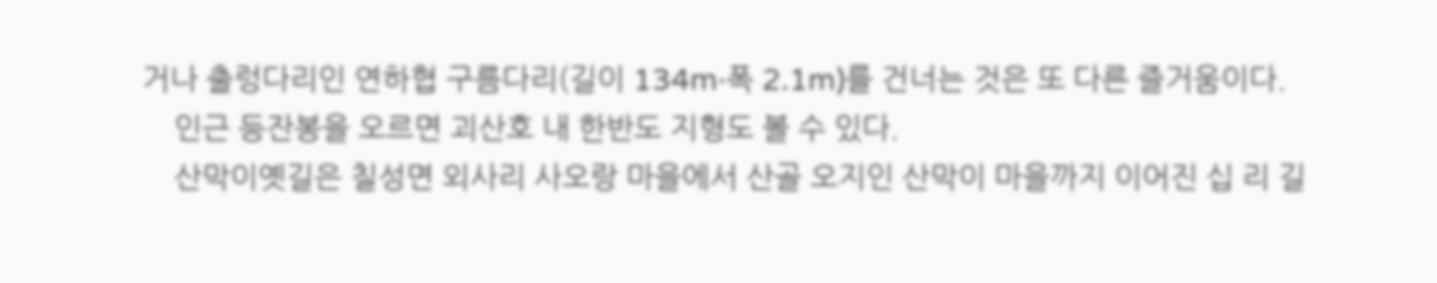거나 출렁다리인 연하협 구름다리(길이 134m·폭 2.1m)를 건너는 것은 또 다른 즐거움이다.
    인근 등잔봉을 오르면 괴산호 내 한반도 지형도 볼 수 있다.
    산막이옛길은 칠성면 외사리 사오랑 마을에서 산골 오지인 산막이 마을까지 이어진 십 리 길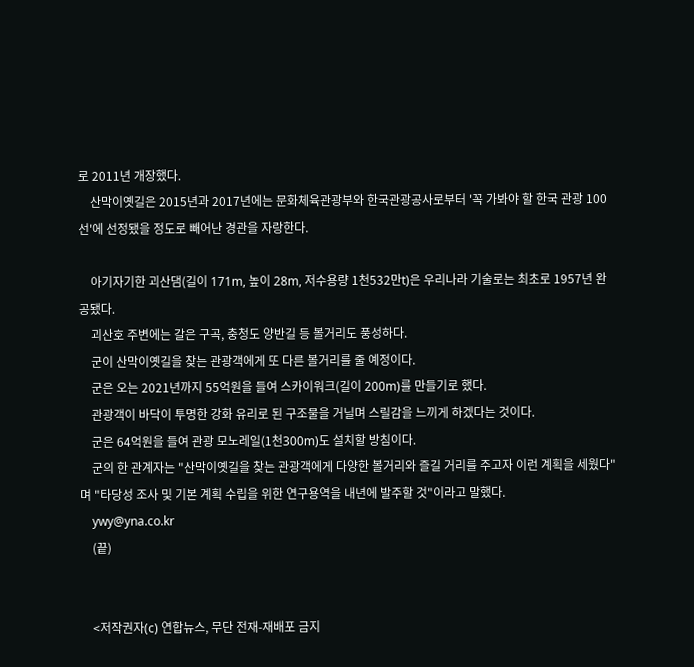로 2011년 개장했다.
    산막이옛길은 2015년과 2017년에는 문화체육관광부와 한국관광공사로부터 '꼭 가봐야 할 한국 관광 100선'에 선정됐을 정도로 빼어난 경관을 자랑한다.

    아기자기한 괴산댐(길이 171m, 높이 28m, 저수용량 1천532만t)은 우리나라 기술로는 최초로 1957년 완공됐다.
    괴산호 주변에는 갈은 구곡, 충청도 양반길 등 볼거리도 풍성하다.
    군이 산막이옛길을 찾는 관광객에게 또 다른 볼거리를 줄 예정이다.
    군은 오는 2021년까지 55억원을 들여 스카이워크(길이 200m)를 만들기로 했다.
    관광객이 바닥이 투명한 강화 유리로 된 구조물을 거닐며 스릴감을 느끼게 하겠다는 것이다.
    군은 64억원을 들여 관광 모노레일(1천300m)도 설치할 방침이다.
    군의 한 관계자는 "산막이옛길을 찾는 관광객에게 다양한 볼거리와 즐길 거리를 주고자 이런 계획을 세웠다"며 "타당성 조사 및 기본 계획 수립을 위한 연구용역을 내년에 발주할 것"이라고 말했다.
    ywy@yna.co.kr
    (끝)


    <저작권자(c) 연합뉴스, 무단 전재-재배포 금지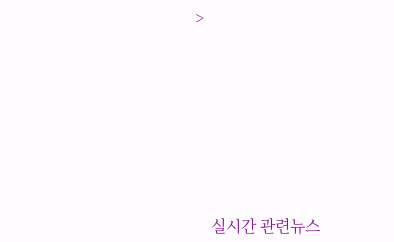>








    실시간 관련뉴스